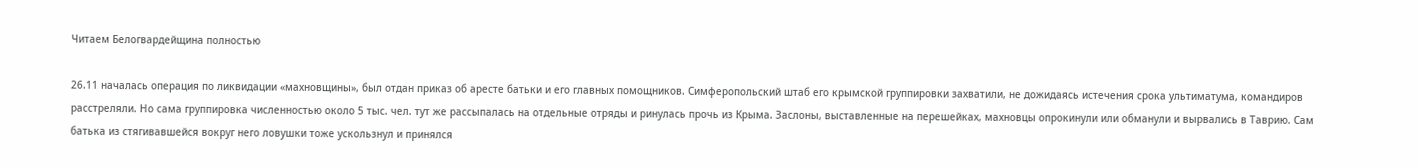Читаем Белогвардейщина полностью

26.11 началась операция по ликвидации «махновщины», был отдан приказ об аресте батьки и его главных помощников. Симферопольский штаб его крымской группировки захватили, не дожидаясь истечения срока ультиматума, командиров расстреляли. Но сама группировка численностью около 5 тыс. чел. тут же рассыпалась на отдельные отряды и ринулась прочь из Крыма. Заслоны, выставленные на перешейках, махновцы опрокинули или обманули и вырвались в Таврию. Сам батька из стягивавшейся вокруг него ловушки тоже ускользнул и принялся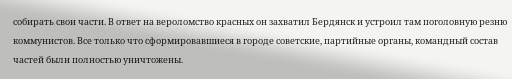собирать свои части. В ответ на вероломство красных он захватил Бердянск и устроил там поголовную резню коммунистов. Все только что сформировавшиеся в городе советские, партийные органы, командный состав частей были полностью уничтожены.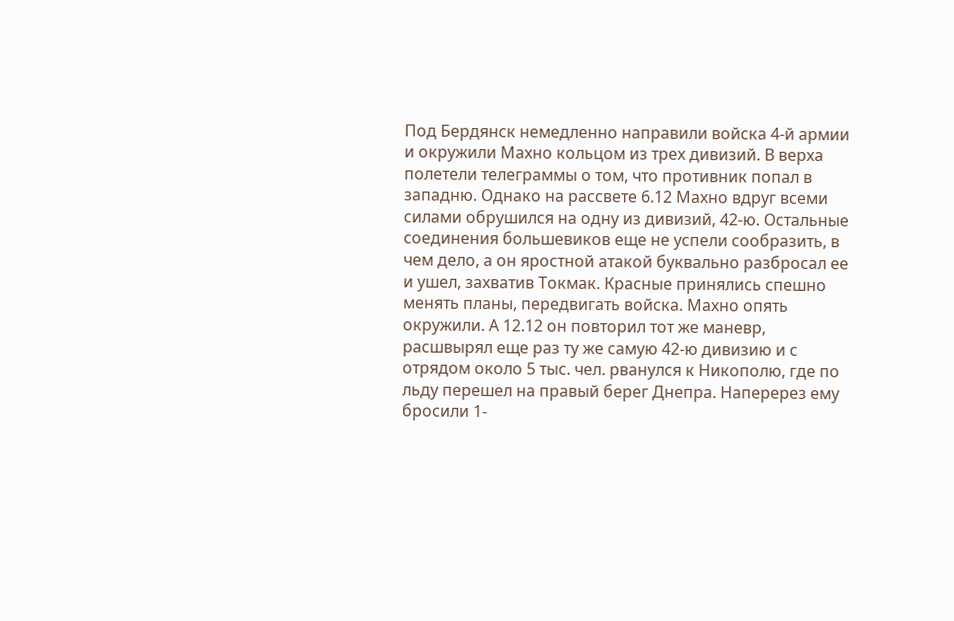Под Бердянск немедленно направили войска 4-й армии и окружили Махно кольцом из трех дивизий. В верха полетели телеграммы о том, что противник попал в западню. Однако на рассвете 6.12 Махно вдруг всеми силами обрушился на одну из дивизий, 42-ю. Остальные соединения большевиков еще не успели сообразить, в чем дело, а он яростной атакой буквально разбросал ее и ушел, захватив Токмак. Красные принялись спешно менять планы, передвигать войска. Махно опять окружили. А 12.12 он повторил тот же маневр, расшвырял еще раз ту же самую 42-ю дивизию и с отрядом около 5 тыс. чел. рванулся к Никополю, где по льду перешел на правый берег Днепра. Наперерез ему бросили 1-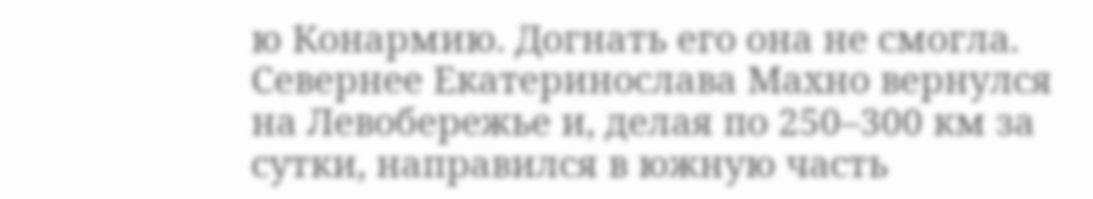ю Конармию. Догнать его она не смогла. Севернее Екатеринослава Махно вернулся на Левобережье и, делая по 250–300 км за сутки, направился в южную часть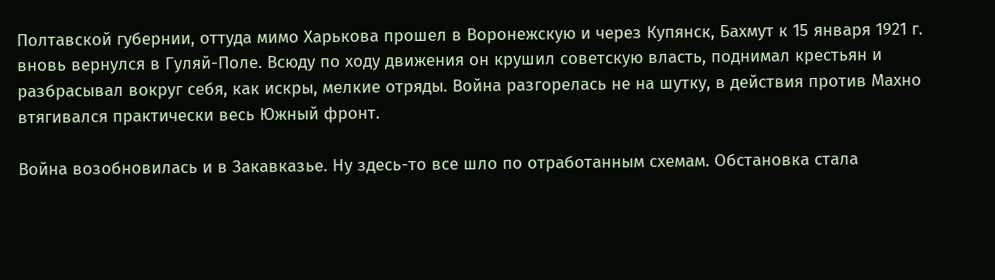Полтавской губернии, оттуда мимо Харькова прошел в Воронежскую и через Купянск, Бахмут к 15 января 1921 г. вновь вернулся в Гуляй-Поле. Всюду по ходу движения он крушил советскую власть, поднимал крестьян и разбрасывал вокруг себя, как искры, мелкие отряды. Война разгорелась не на шутку, в действия против Махно втягивался практически весь Южный фронт.

Война возобновилась и в Закавказье. Ну здесь-то все шло по отработанным схемам. Обстановка стала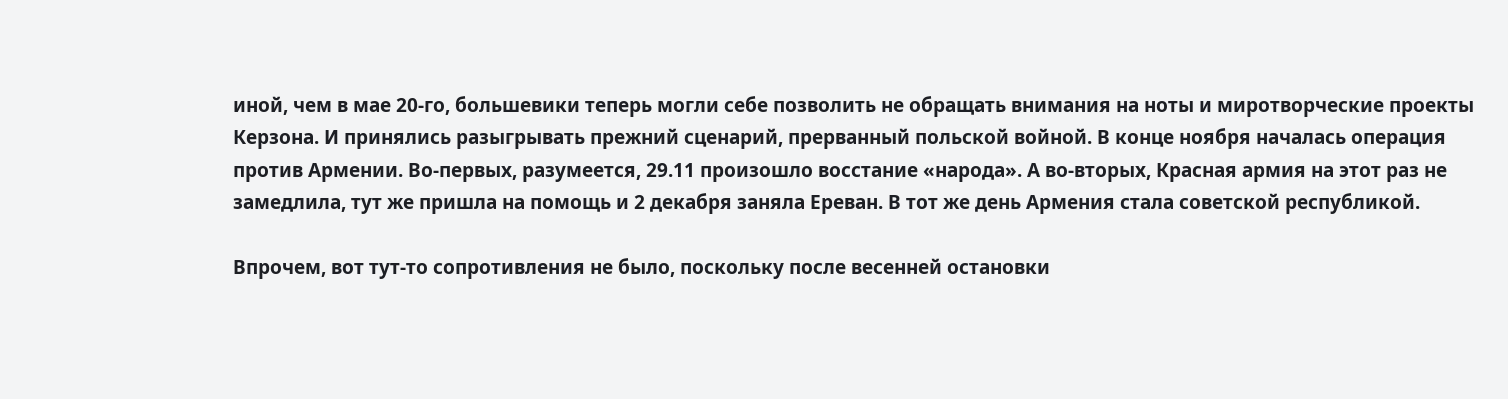иной, чем в мае 20-го, большевики теперь могли себе позволить не обращать внимания на ноты и миротворческие проекты Керзона. И принялись разыгрывать прежний сценарий, прерванный польской войной. В конце ноября началась операция против Армении. Во-первых, разумеется, 29.11 произошло восстание «народа». А во-вторых, Красная армия на этот раз не замедлила, тут же пришла на помощь и 2 декабря заняла Ереван. В тот же день Армения стала советской республикой.

Впрочем, вот тут-то сопротивления не было, поскольку после весенней остановки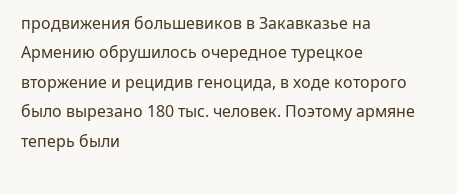продвижения большевиков в Закавказье на Армению обрушилось очередное турецкое вторжение и рецидив геноцида, в ходе которого было вырезано 180 тыс. человек. Поэтому армяне теперь были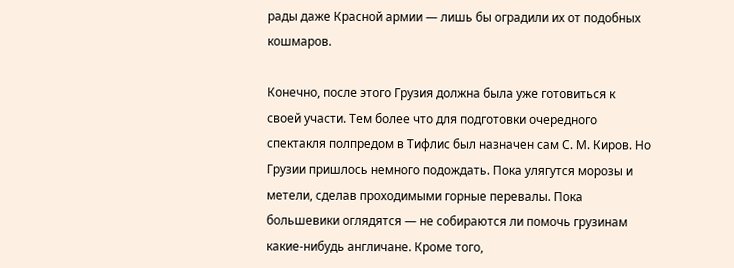рады даже Красной армии — лишь бы оградили их от подобных кошмаров.

Конечно, после этого Грузия должна была уже готовиться к своей участи. Тем более что для подготовки очередного спектакля полпредом в Тифлис был назначен сам С. М. Киров. Но Грузии пришлось немного подождать. Пока улягутся морозы и метели, сделав проходимыми горные перевалы. Пока большевики оглядятся — не собираются ли помочь грузинам какие-нибудь англичане. Кроме того,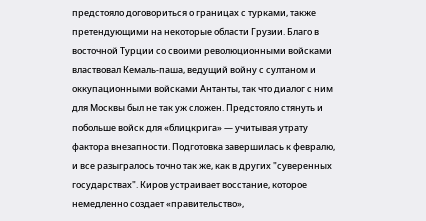предстояло договориться о границах с турками, также претендующими на некоторые области Грузии. Благо в восточной Турции со своими революционными войсками властвовал Кемаль-паша, ведущий войну с султаном и оккупационными войсками Антанты, так что диалог с ним для Москвы был не так уж сложен. Предстояло стянуть и побольше войск для «блицкрига» — учитывая утрату фактора внезапности. Подготовка завершилась к февралю, и все разыгралось точно так же, как в других "суверенных государствах". Киров устраивает восстание, которое немедленно создает «правительство»,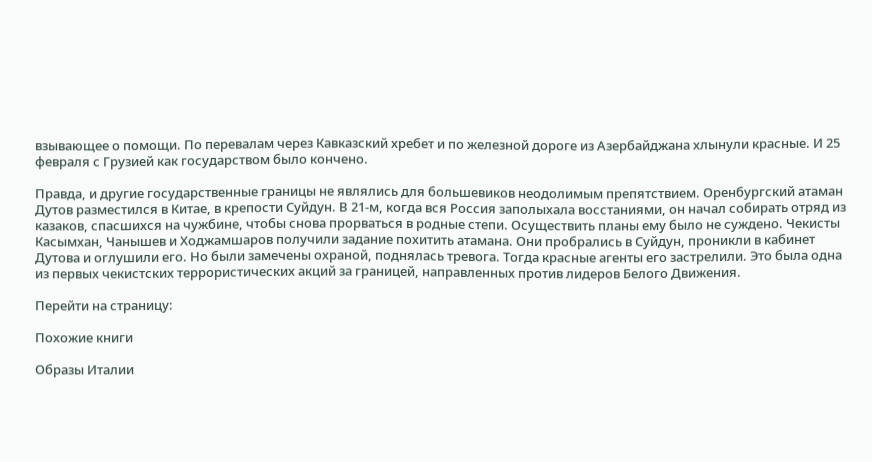взывающее о помощи. По перевалам через Кавказский хребет и по железной дороге из Азербайджана хлынули красные. И 25 февраля с Грузией как государством было кончено.

Правда, и другие государственные границы не являлись для большевиков неодолимым препятствием. Оренбургский атаман Дутов разместился в Китае, в крепости Суйдун. В 21-м, когда вся Россия заполыхала восстаниями, он начал собирать отряд из казаков, спасшихся на чужбине, чтобы снова прорваться в родные степи. Осуществить планы ему было не суждено. Чекисты Касымхан, Чанышев и Ходжамшаров получили задание похитить атамана. Они пробрались в Суйдун, проникли в кабинет Дутова и оглушили его. Но были замечены охраной, поднялась тревога. Тогда красные агенты его застрелили. Это была одна из первых чекистских террористических акций за границей, направленных против лидеров Белого Движения.

Перейти на страницу:

Похожие книги

Образы Италии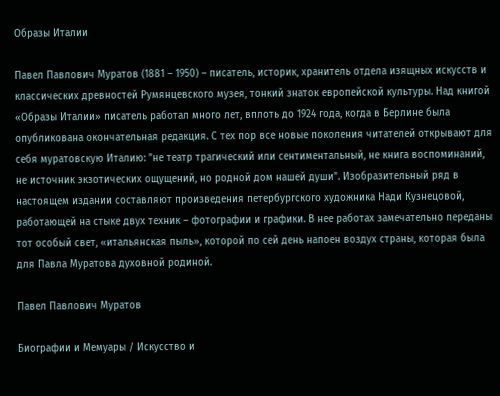Образы Италии

Павел Павлович Муратов (1881 – 1950) – писатель, историк, хранитель отдела изящных искусств и классических древностей Румянцевского музея, тонкий знаток европейской культуры. Над книгой «Образы Италии» писатель работал много лет, вплоть до 1924 года, когда в Берлине была опубликована окончательная редакция. С тех пор все новые поколения читателей открывают для себя муратовскую Италию: "не театр трагический или сентиментальный, не книга воспоминаний, не источник экзотических ощущений, но родной дом нашей души". Изобразительный ряд в настоящем издании составляют произведения петербургского художника Нади Кузнецовой, работающей на стыке двух техник – фотографии и графики. В нее работах замечательно переданы тот особый свет, «итальянская пыль», которой по сей день напоен воздух страны, которая была для Павла Муратова духовной родиной.

Павел Павлович Муратов

Биографии и Мемуары / Искусство и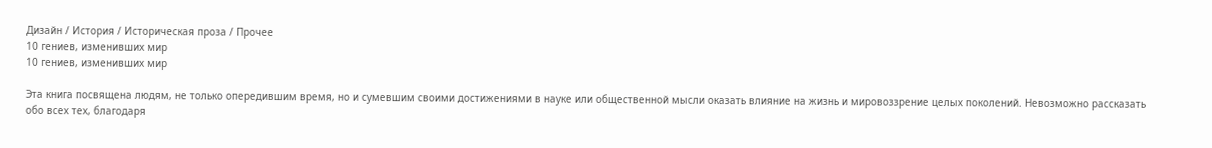Дизайн / История / Историческая проза / Прочее
10 гениев, изменивших мир
10 гениев, изменивших мир

Эта книга посвящена людям, не только опередившим время, но и сумевшим своими достижениями в науке или общественной мысли оказать влияние на жизнь и мировоззрение целых поколений. Невозможно рассказать обо всех тех, благодаря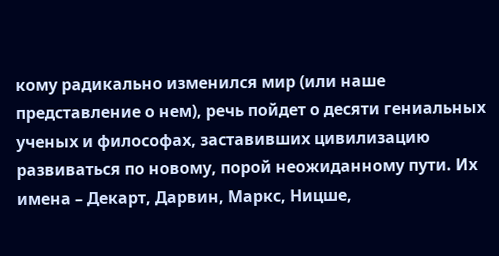кому радикально изменился мир (или наше представление о нем), речь пойдет о десяти гениальных ученых и философах, заставивших цивилизацию развиваться по новому, порой неожиданному пути. Их имена – Декарт, Дарвин, Маркс, Ницше,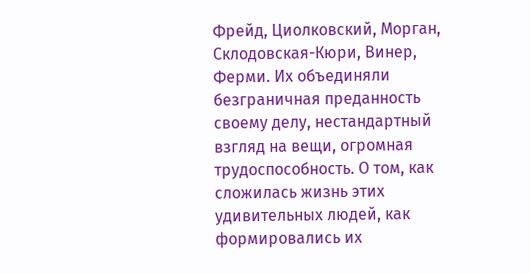Фрейд, Циолковский, Морган, Склодовская-Кюри, Винер, Ферми. Их объединяли безграничная преданность своему делу, нестандартный взгляд на вещи, огромная трудоспособность. О том, как сложилась жизнь этих удивительных людей, как формировались их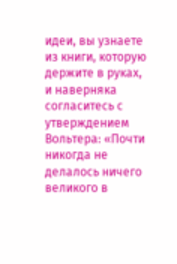идеи, вы узнаете из книги, которую держите в руках, и наверняка согласитесь с утверждением Вольтера: «Почти никогда не делалось ничего великого в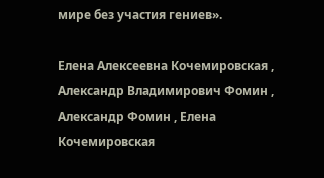мире без участия гениев».

Елена Алексеевна Кочемировская , Александр Владимирович Фомин , Александр Фомин , Елена Кочемировская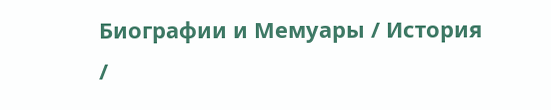Биографии и Мемуары / История /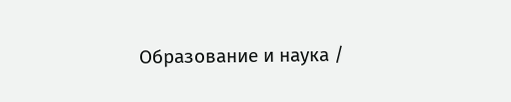Образование и наука /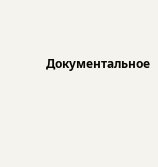Документальное